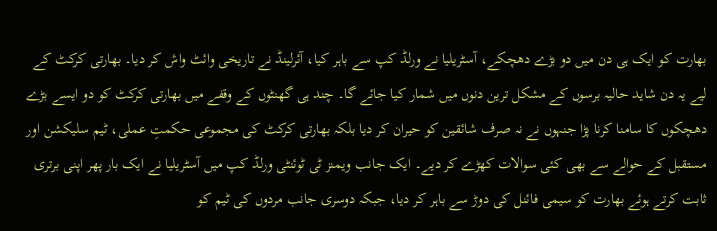بھارت کو ایک ہی دن میں دو بڑے دھچکے، آسٹریلیا نے ورلڈ کپ سے باہر کیا، آئرلینڈ نے تاریخی وائٹ واش کر دیا۔ بھارتی کرکٹ کے لیے یہ دن شاید حالیہ برسوں کے مشکل ترین دنوں میں شمار کیا جائے گا۔ چند ہی گھنٹوں کے وقفے میں بھارتی کرکٹ کو دو ایسے بڑے دھچکوں کا سامنا کرنا پڑا جنہوں نے نہ صرف شائقین کو حیران کر دیا بلکہ بھارتی کرکٹ کی مجموعی حکمتِ عملی، ٹیم سلیکشن اور مستقبل کے حوالے سے بھی کئی سوالات کھڑے کر دیے۔ ایک جانب ویمنز ٹی ٹوئنٹی ورلڈ کپ میں آسٹریلیا نے ایک بار پھر اپنی برتری ثابت کرتے ہوئے بھارت کو سیمی فائنل کی دوڑ سے باہر کر دیا، جبکہ دوسری جانب مردوں کی ٹیم کو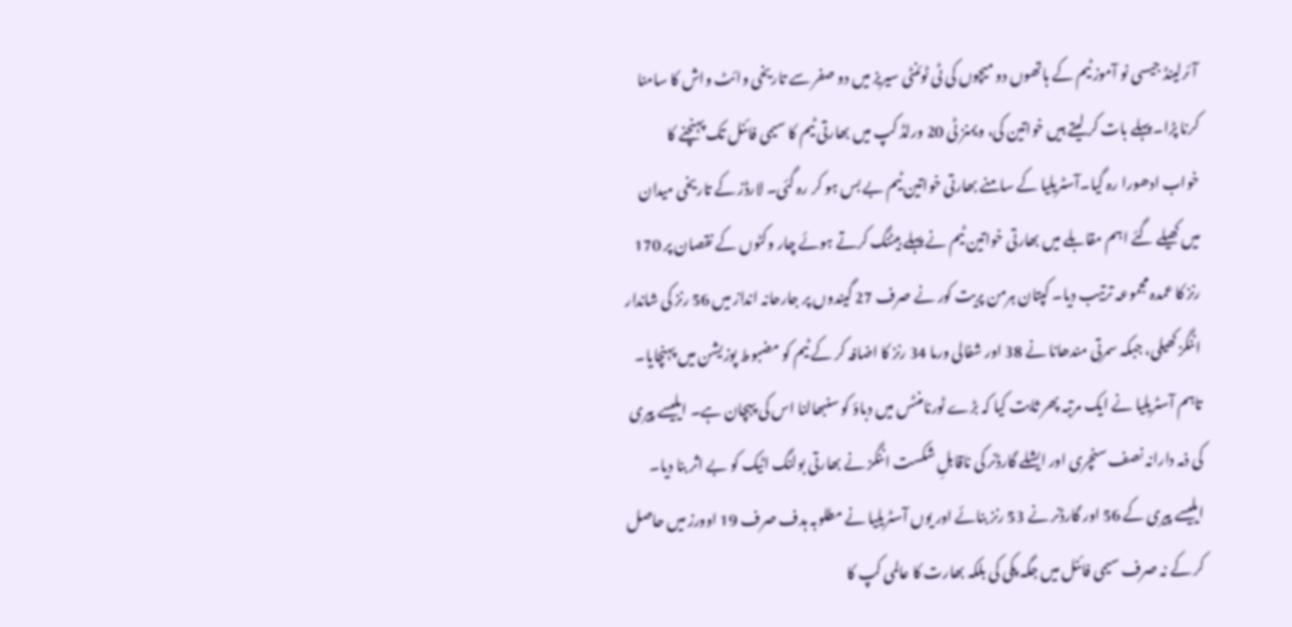آئرلینڈ جیسی نو آموز ٹیم کے ہاتھوں دو میچوں کی ٹی ٹوئنٹی سیریز میں دو صفر سے تاریخی وائٹ واش کا سامنا کرنا پڑا۔ پہلے بات کر لیتے ہیں خواتین کی، ویمنز ٹی 20 ورلڈ کپ میں بھارتی ٹیم کا سیمی فائنل تک پہنچنے کا خواب ادھورا رہ گیا۔آسٹریلیا کے سامنے بھارتی خواتین ٹیم بے بس ہو کر رہ گئی۔ لارڈز کے تاریخی میدان میں کھیلے گئے اہم مقابلے میں بھارتی خواتین ٹیم نے پہلے بیٹنگ کرتے ہوئے چار وکٹوں کے نقصان پر 170 رنز کا عمدہ مجموعہ ترتیب دیا۔ کپتان ہرمن پریت کور نے صرف 27 گیندوں پر جارحانہ انداز میں 56 رنز کی شاندار اننگز کھیلی، جبکہ سمرتی مندھانا نے 38 اور شفالی ورما 34 رنز کا اضافہ کر کے ٹیم کو مضبوط پوزیشن میں پہنچایا۔ تاہم آسٹریلیا نے ایک مرتبہ پھر ثابت کیا کہ بڑے ٹورنامنٹس میں دباؤ کو سنبھالنا اس کی پہچان ہے۔ ایلیسے پیری کی ذمہ دارانہ نصف سنچری اور ایشلے گارڈنر کی ناقابلِ شکست اننگز نے بھارتی بولنگ اٹیک کو بے اثر بنا دیا۔ ایلیسے پیری کے 56 اور گارڈنر نے 53 رنز بنائے اور یوں آسٹریلیا نے مطلوبہ ہدف صرف 19 اوورز میں حاصل کر کے نہ صرف سیمی فائنل میں جگہ پکی کی بلکہ بھارت کا عالمی کپ کا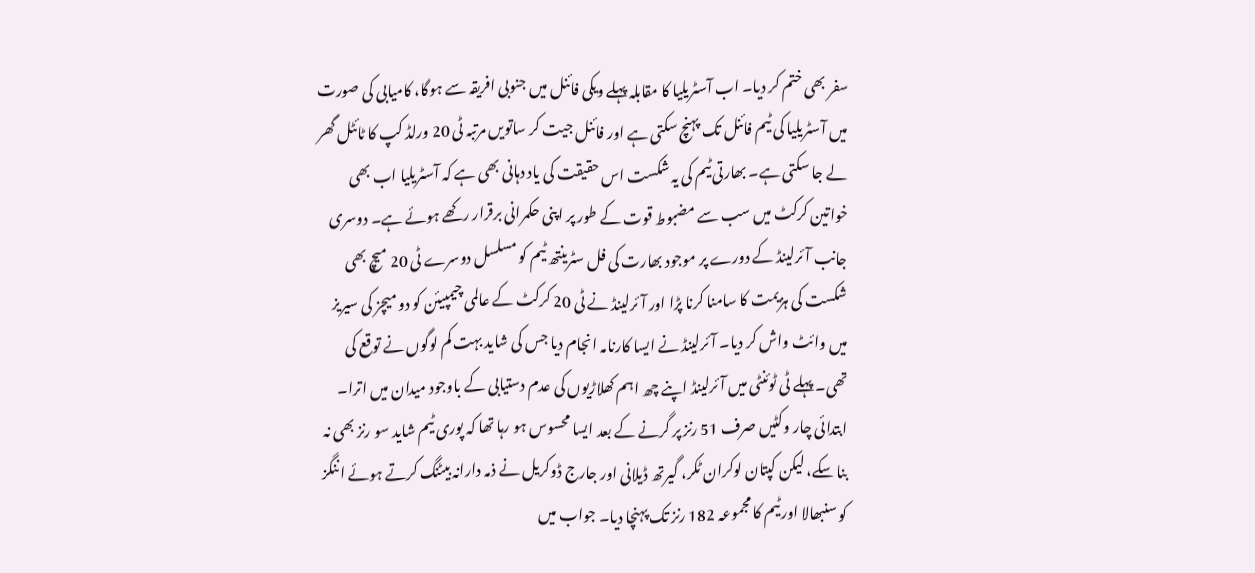سفر بھی ختم کر دیا۔ اب آسٹریلیا کا مقابلہ پہلے ویکی فائنل میں جنوبی افریقہ سے ہوگا، کامیابی کی صورت میں آسٹریلیا کی ٹیم فائنل تک پہنچ سکتی ہے اور فائنل جیت کر ساتویں مرتبہ ٹی 20 ورلڈ کپ کا ٹائٹل گھر لے جا سکتی ہے۔ بھارتی ٹیم کی یہ شکست اس حقیقت کی یاد دہانی بھی ہے کہ آسٹریلیا اب بھی خواتین کرکٹ میں سب سے مضبوط قوت کے طور پر اپنی حکمرانی برقرار رکھے ہوئے ہے۔ دوسری جانب آئرلینڈ کے دورے پر موجود بھارت کی فل سٹرینتھ ٹیم کو مسلسل دوسرے ٹی 20 میچ بھی شکست کی ہزیمت کا سامنا کرنا پڑا اور آئرلینڈ نے ٹی 20 کرکٹ کے عالمی چیمپیئن کو دو میچز کی سیریز میں وائٹ واش کر دیا۔ آئرلینڈ نے ایسا کارنامہ انجام دیا جس کی شاید بہت کم لوگوں نے توقع کی تھی۔ پہلے ٹی ٹوئنٹی میں آئرلینڈ اپنے چھ اہم کھلاڑیوں کی عدم دستیابی کے باوجود میدان میں اترا۔ ابتدائی چار وکٹیں صرف 51 رنز پر گرنے کے بعد ایسا محسوس ہو رہا تھا کہ پوری ٹیم شاید سو رنز بھی نہ بنا سکے، لیکن کپتان لوکران ٹکر، گیرتھ ڈیلانی اور جارج ڈوکریل نے ذمہ دارانہ بیٹنگ کرتے ہوئے اننگز کو سنبھالا اور ٹیم کا مجموعہ 182 رنز تک پہنچا دیا۔ جواب میں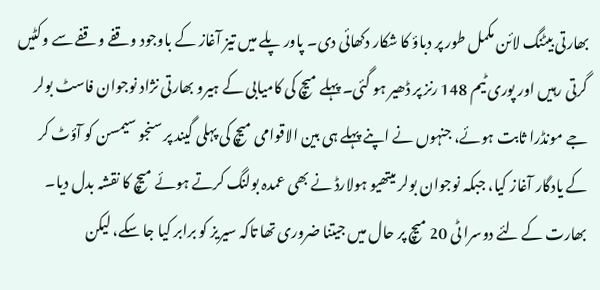بھارتی بیٹنگ لائن مکمل طور پر دباؤ کا شکار دکھائی دی۔ پاور پلے میں تیز آغاز کے باوجود وقفے وقفے سے وکٹیں گرتی رہیں اور پوری ٹیم 148 رنز پر ڈھیر ہو گئی۔ پہلے میچ کی کامیابی کے ہیرو بھارتی نژاد نوجوان فاسٹ بولر جے مونڈرا ثابت ہوئے، جنہوں نے اپنے پہلے ہی بین الاقوامی میچ کی پہلی گیند پر سنجو سیمسن کو آؤٹ کر کے یادگار آغاز کیا، جبکہ نوجوان بولر میتھیو ہولارڈ نے بھی عمدہ بولنگ کرتے ہوئے میچ کا نقشہ بدل دیا۔ بھارت کے لئے دوسرا ٹی 20 میچ پر حال میں جیتنا ضروری تھا تاکہ سیریز کو برابر کیا جا سکے، لیکن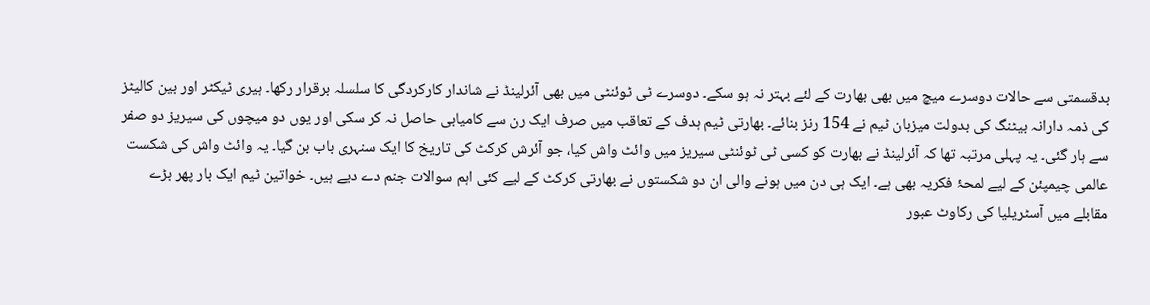بدقسمتی سے حالات دوسرے میچ میں بھی بھارت کے لئے بہتر نہ ہو سکے۔ دوسرے ٹی ٹوئنٹی میں بھی آئرلینڈ نے شاندار کارکردگی کا سلسلہ برقرار رکھا۔ ہیری ٹیکٹر اور بین کالیٹز کی ذمہ دارانہ بیٹنگ کی بدولت میزبان ٹیم نے 154 رنز بنائے۔ بھارتی ٹیم ہدف کے تعاقب میں صرف ایک رن سے کامیابی حاصل نہ کر سکی اور یوں دو میچوں کی سیریز دو صفر سے ہار گئی۔ یہ پہلی مرتبہ تھا کہ آئرلینڈ نے بھارت کو کسی ٹی ٹوئنٹی سیریز میں وائٹ واش کیا، جو آئرش کرکٹ کی تاریخ کا ایک سنہری باب بن گیا۔ یہ وائٹ واش کی شکست عالمی چیمپئن کے لیے لمحۂ فکریہ بھی ہے۔ ایک ہی دن میں ہونے والی ان دو شکستوں نے بھارتی کرکٹ کے لیے کئی اہم سوالات جنم دے دیے ہیں۔ خواتین ٹیم ایک بار پھر بڑے مقابلے میں آسٹریلیا کی رکاوٹ عبور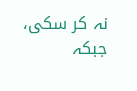نہ کر سکی، جبکہ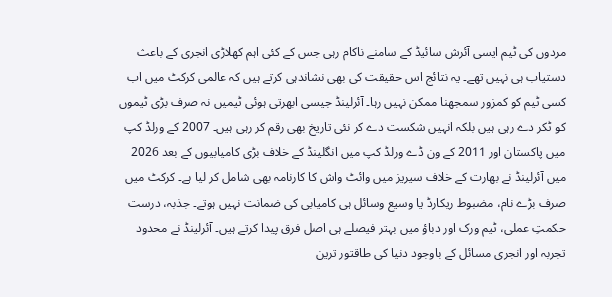مردوں کی ٹیم ایسی آئرش سائیڈ کے سامنے ناکام رہی جس کے کئی اہم کھلاڑی انجری کے باعث دستیاب ہی نہیں تھے۔ یہ نتائج اس حقیقت کی بھی نشاندہی کرتے ہیں کہ عالمی کرکٹ میں اب کسی ٹیم کو کمزور سمجھنا ممکن نہیں رہا۔ آئرلینڈ جیسی ابھرتی ہوئی ٹیمیں نہ صرف بڑی ٹیموں کو ٹکر دے رہی ہیں بلکہ انہیں شکست دے کر نئی تاریخ بھی رقم کر رہی ہیں۔ 2007 کے ورلڈ کپ میں پاکستان اور 2011 کے ون ڈے ورلڈ کپ میں انگلینڈ کے خلاف بڑی کامیابیوں کے بعد 2026 میں آئرلینڈ نے بھارت کے خلاف سیریز میں وائٹ واش کا کارنامہ بھی شامل کر لیا ہے۔ کرکٹ میں صرف بڑے نام، مضبوط ریکارڈ یا وسیع وسائل ہی کامیابی کی ضمانت نہیں ہوتے۔ جذبہ، درست حکمتِ عملی، ٹیم ورک اور دباؤ میں بہتر فیصلے ہی اصل فرق پیدا کرتے ہیں۔ آئرلینڈ نے محدود تجربہ اور انجری مسائل کے باوجود دنیا کی طاقتور ترین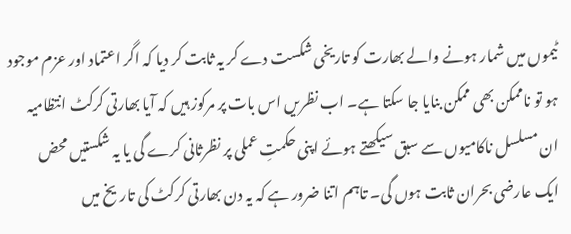ٹیموں میں شمار ہونے والے بھارت کو تاریخی شکست دے کر یہ ثابت کر دیا کہ اگر اعتماد اور عزم موجود ہو تو ناممکن بھی ممکن بنایا جا سکتا ہے۔ اب نظریں اس بات پر مرکوز ہیں کہ آیا بھارتی کرکٹ انتظامیہ ان مسلسل ناکامیوں سے سبق سیکھتے ہوئے اپنی حکمتِ عملی پر نظرثانی کرے گی یا یہ شکستیں محض ایک عارضی بحران ثابت ہوں گی۔ تاہم اتنا ضرور ہے کہ یہ دن بھارتی کرکٹ کی تاریخ میں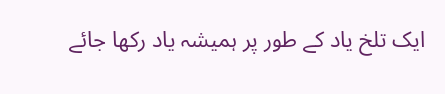ایک تلخ یاد کے طور پر ہمیشہ یاد رکھا جائے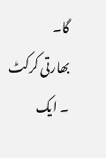گا۔
بھارتی کرکٹ ۔ ایک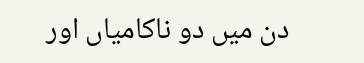دن میں دو ناکامیاں اور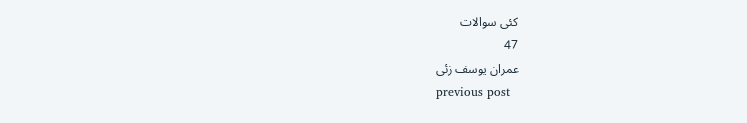کئی سوالات
47
عمران یوسف زئی
previous post